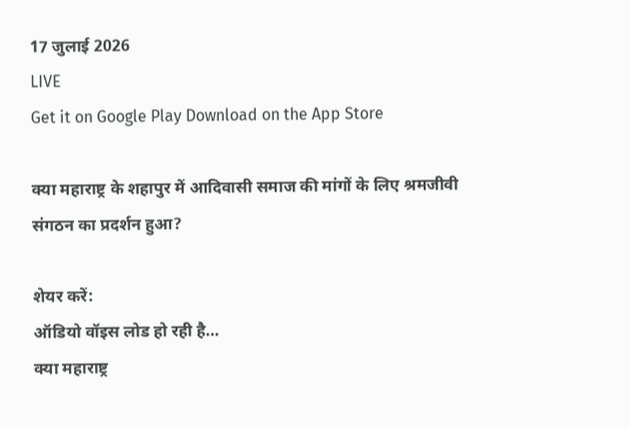17 जुलाई 2026
LIVE
Get it on Google Play Download on the App Store

क्या महाराष्ट्र के शहापुर में आदिवासी समाज की मांगों के लिए श्रमजीवी संगठन का प्रदर्शन हुआ?

शेयर करें:
ऑडियो वॉइस लोड हो रही है…
क्या महाराष्ट्र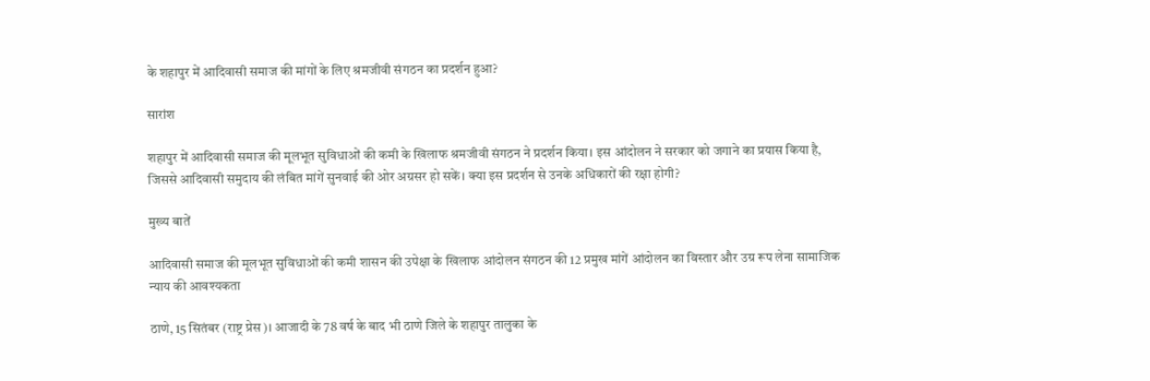के शहापुर में आदिवासी समाज की मांगों के लिए श्रमजीवी संगठन का प्रदर्शन हुआ?

सारांश

शहापुर में आदिवासी समाज की मूलभूत सुविधाओं की कमी के खिलाफ श्रमजीवी संगठन ने प्रदर्शन किया। इस आंदोलन ने सरकार को जगाने का प्रयास किया है, जिससे आदिवासी समुदाय की लंबित मांगें सुनवाई की ओर अग्रसर हो सकें। क्या इस प्रदर्शन से उनके अधिकारों की रक्षा होगी?

मुख्य बातें

आदिवासी समाज की मूलभूत सुविधाओं की कमी शासन की उपेक्षा के खिलाफ आंदोलन संगठन की 12 प्रमुख मांगें आंदोलन का विस्तार और उग्र रूप लेना सामाजिक न्याय की आवश्यकता

ठाणे, 15 सितंबर (राष्ट्र प्रेस)। आजादी के 78 वर्ष के बाद भी ठाणे जिले के शहापुर तालुका के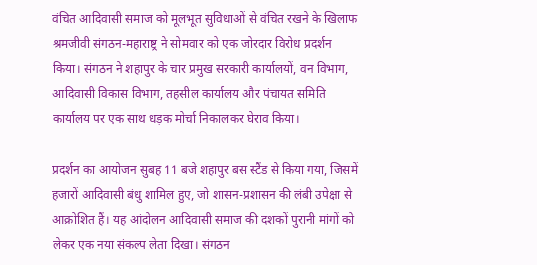वंचित आदिवासी समाज को मूलभूत सुविधाओं से वंचित रखने के खिलाफ श्रमजीवी संगठन-महाराष्ट्र ने सोमवार को एक जोरदार विरोध प्रदर्शन किया। संगठन ने शहापुर के चार प्रमुख सरकारी कार्यालयों, वन विभाग, आदिवासी विकास विभाग, तहसील कार्यालय और पंचायत समिति कार्यालय पर एक साथ धड़क मोर्चा निकालकर घेराव किया।

प्रदर्शन का आयोजन सुबह 11 बजे शहापुर बस स्टैंड से किया गया, जिसमें हजारों आदिवासी बंधु शामिल हुए, जो शासन-प्रशासन की लंबी उपेक्षा से आक्रोशित हैं। यह आंदोलन आदिवासी समाज की दशकों पुरानी मांगों को लेकर एक नया संकल्प लेता दिखा। संगठन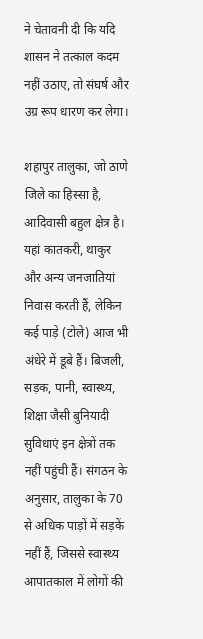ने चेतावनी दी कि यदि शासन ने तत्काल कदम नहीं उठाए, तो संघर्ष और उग्र रूप धारण कर लेगा।

शहापुर तालुका, जो ठाणे जिले का हिस्सा है, आदिवासी बहुल क्षेत्र है। यहां कातकरी, थाकुर और अन्य जनजातियां निवास करती हैं, लेकिन कई पाड़े (टोले) आज भी अंधेरे में डूबे हैं। बिजली, सड़क, पानी, स्वास्थ्य, शिक्षा जैसी बुनियादी सुविधाएं इन क्षेत्रों तक नहीं पहुंची हैं। संगठन के अनुसार, तालुका के 70 से अधिक पाड़ों में सड़कें नहीं हैं, जिससे स्वास्थ्य आपातकाल में लोगों की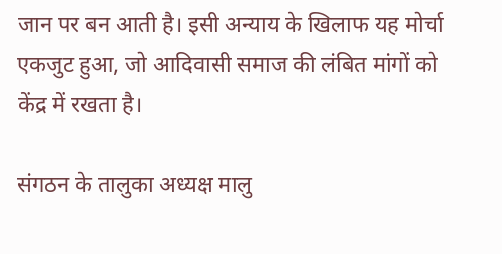जान पर बन आती है। इसी अन्याय के खिलाफ यह मोर्चा एकजुट हुआ, जो आदिवासी समाज की लंबित मांगों को केंद्र में रखता है।

संगठन के तालुका अध्यक्ष मालु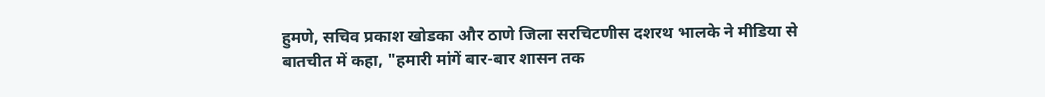हुमणे, सचिव प्रकाश खोडका और ठाणे जिला सरचिटणीस दशरथ भालके ने मीडिया से बातचीत में कहा, "हमारी मांगें बार-बार शासन तक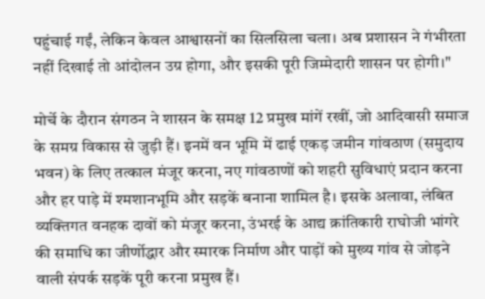पहुंचाई गईं, लेकिन केवल आश्वासनों का सिलसिला चला। अब प्रशासन ने गंभीरता नहीं दिखाई तो आंदोलन उग्र होगा, और इसकी पूरी जिम्मेदारी शासन पर होगी।"

मोर्चे के दौरान संगठन ने शासन के समक्ष 12 प्रमुख मांगें रखीं, जो आदिवासी समाज के समग्र विकास से जुड़ी हैं। इनमें वन भूमि में ढाई एकड़ जमीन गांवठाण (समुदाय भवन) के लिए तत्काल मंजूर करना, नए गांवठाणों को शहरी सुविधाएं प्रदान करना और हर पाड़े में श्मशानभूमि और सड़कें बनाना शामिल है। इसके अलावा, लंबित व्यक्तिगत वनहक दावों को मंजूर करना, उंभरई के आद्य क्रांतिकारी राघोजी भांगरे की समाधि का जीर्णोद्धार और स्मारक निर्माण और पाड़ों को मुख्य गांव से जोड़ने वाली संपर्क सड़कें पूरी करना प्रमुख हैं।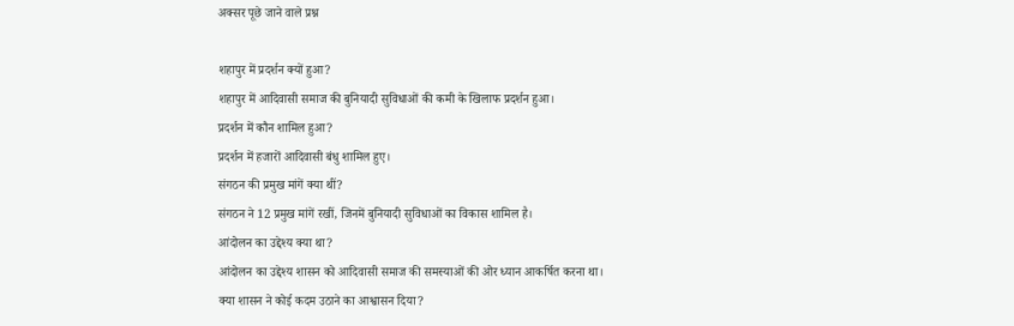अक्सर पूछे जाने वाले प्रश्न

शहापुर में प्रदर्शन क्यों हुआ?
शहापुर में आदिवासी समाज की बुनियादी सुविधाओं की कमी के खिलाफ प्रदर्शन हुआ।
प्रदर्शन में कौन शामिल हुआ?
प्रदर्शन में हजारों आदिवासी बंधु शामिल हुए।
संगठन की प्रमुख मांगें क्या थीं?
संगठन ने 12 प्रमुख मांगें रखीं, जिनमें बुनियादी सुविधाओं का विकास शामिल है।
आंदोलन का उद्देश्य क्या था?
आंदोलन का उद्देश्य शासन को आदिवासी समाज की समस्याओं की ओर ध्यान आकर्षित करना था।
क्या शासन ने कोई कदम उठाने का आश्वासन दिया?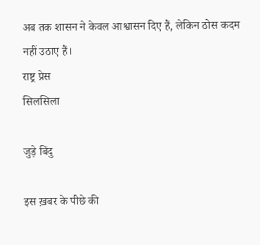अब तक शासन ने केवल आश्वासन दिए हैं, लेकिन ठोस कदम नहीं उठाए हैं।
राष्ट्र प्रेस
सिलसिला

जुड़े बिंदु

इस ख़बर के पीछे की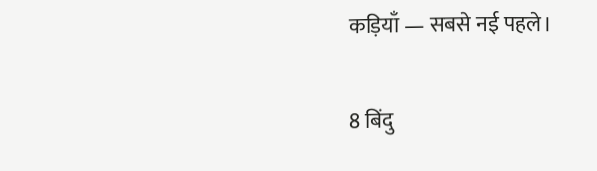कड़ियाँ — सबसे नई पहले।

8 बिंदु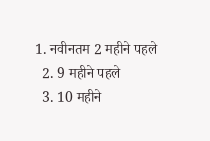1. नवीनतम 2 महीने पहले
  2. 9 महीने पहले
  3. 10 महीने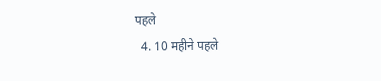पहले
  4. 10 महीने पहले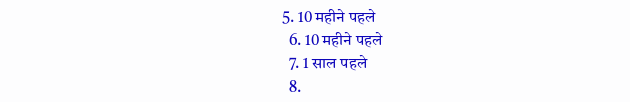5. 10 महीने पहले
  6. 10 महीने पहले
  7. 1 साल पहले
  8.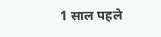1 साल पहले